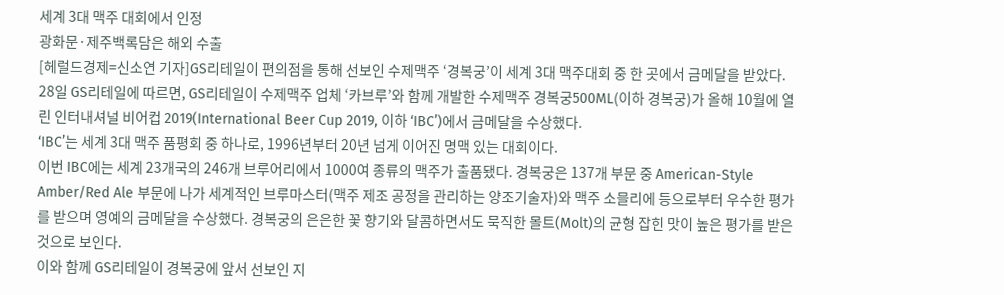세계 3대 맥주 대회에서 인정
광화문·제주백록담은 해외 수출
[헤럴드경제=신소연 기자]GS리테일이 편의점을 통해 선보인 수제맥주 ‘경복궁’이 세계 3대 맥주대회 중 한 곳에서 금메달을 받았다.
28일 GS리테일에 따르면, GS리테일이 수제맥주 업체 ‘카브루’와 함께 개발한 수제맥주 경복궁500ML(이하 경복궁)가 올해 10월에 열린 인터내셔널 비어컵 2019(International Beer Cup 2019, 이하 ‘IBC’)에서 금메달을 수상했다.
‘IBC’는 세계 3대 맥주 품평회 중 하나로, 1996년부터 20년 넘게 이어진 명맥 있는 대회이다.
이번 IBC에는 세계 23개국의 246개 브루어리에서 1000여 종류의 맥주가 출품됐다. 경복궁은 137개 부문 중 American-Style Amber/Red Ale 부문에 나가 세계적인 브루마스터(맥주 제조 공정을 관리하는 양조기술자)와 맥주 소믈리에 등으로부터 우수한 평가를 받으며 영예의 금메달을 수상했다. 경복궁의 은은한 꽃 향기와 달콤하면서도 묵직한 몰트(Molt)의 균형 잡힌 맛이 높은 평가를 받은 것으로 보인다.
이와 함께 GS리테일이 경복궁에 앞서 선보인 지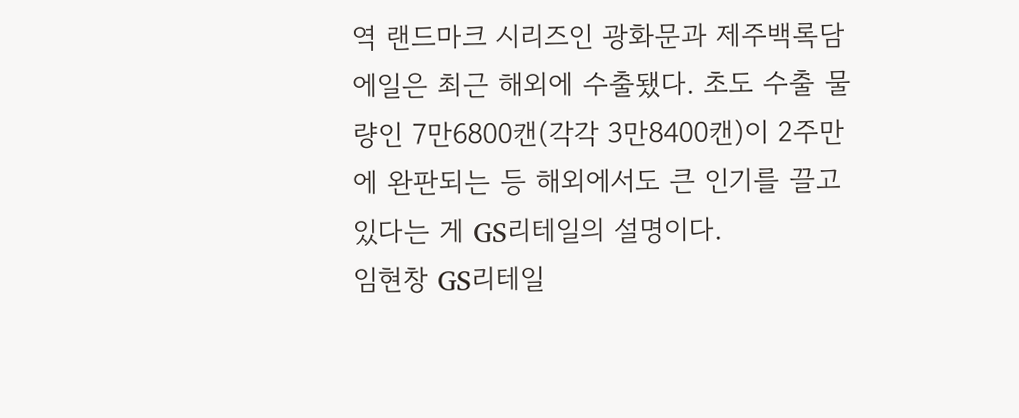역 랜드마크 시리즈인 광화문과 제주백록담에일은 최근 해외에 수출됐다. 초도 수출 물량인 7만6800캔(각각 3만8400캔)이 2주만에 완판되는 등 해외에서도 큰 인기를 끌고 있다는 게 GS리테일의 설명이다.
임현창 GS리테일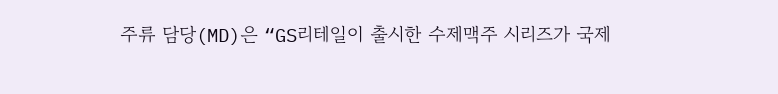주류 담당(MD)은 “GS리테일이 출시한 수제맥주 시리즈가 국제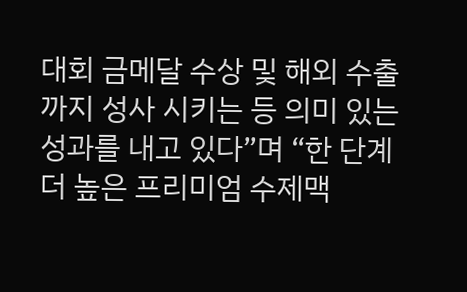대회 금메달 수상 및 해외 수출까지 성사 시키는 등 의미 있는 성과를 내고 있다”며 “한 단계 더 높은 프리미엄 수제맥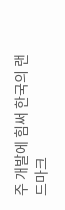주 개발에 힘써 한국의 랜드마크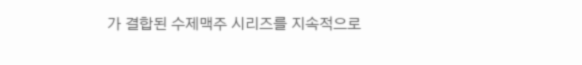가 결합된 수제맥주 시리즈를 지속적으로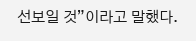선보일 것”이라고 말했다.